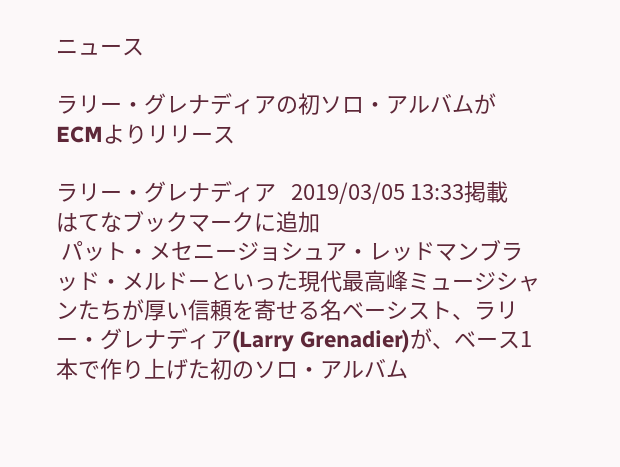ニュース

ラリー・グレナディアの初ソロ・アルバムがECMよりリリース

ラリー・グレナディア   2019/03/05 13:33掲載
はてなブックマークに追加
 パット・メセニージョシュア・レッドマンブラッド・メルドーといった現代最高峰ミュージシャンたちが厚い信頼を寄せる名ベーシスト、ラリー・グレナディア(Larry Grenadier)が、ベース1本で作り上げた初のソロ・アルバム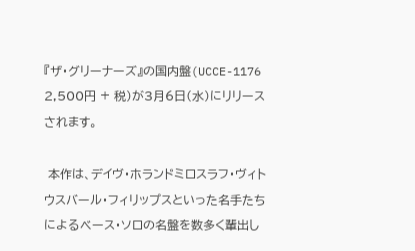『ザ・グリーナーズ』の国内盤(UCCE-1176 2,500円 + 税)が3月6日(水)にリリースされます。

 本作は、デイヴ・ホランドミロスラフ・ヴィトウスバール・フィリップスといった名手たちによるベース・ソロの名盤を数多く輩出し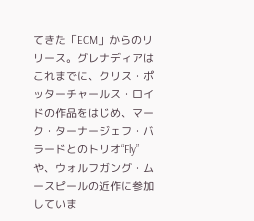てきた「ECM」からのリリース。グレナディアはこれまでに、クリス・ポッターチャールス・ロイドの作品をはじめ、マーク・ターナージェフ・バラードとのトリオ“Fly”や、ウォルフガング・ムースピールの近作に参加していま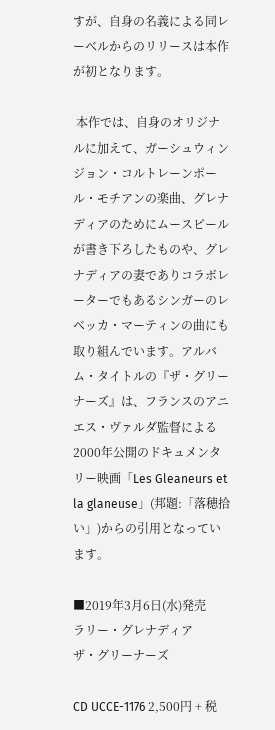すが、自身の名義による同レーベルからのリリースは本作が初となります。

 本作では、自身のオリジナルに加えて、ガーシュウィンジョン・コルトレーンポール・モチアンの楽曲、グレナディアのためにムースピールが書き下ろしたものや、グレナディアの妻でありコラボレーターでもあるシンガーのレベッカ・マーティンの曲にも取り組んでいます。アルバム・タイトルの『ザ・グリーナーズ』は、フランスのアニエス・ヴァルダ監督による2000年公開のドキュメンタリー映画「Les Gleaneurs et la glaneuse」(邦題:「落穂拾い」)からの引用となっています。

■2019年3月6日(水)発売
ラリー・グレナディア
ザ・グリーナーズ

CD UCCE-1176 2,500円 + 税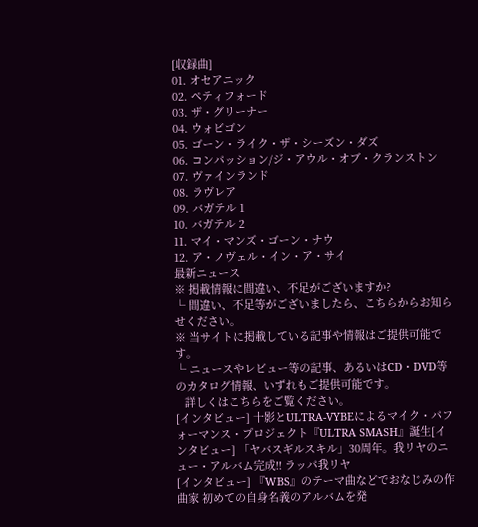[収録曲]
01. オセアニック
02. ペティフォード
03. ザ・グリーナー
04. ウォビゴン
05. ゴーン・ライク・ザ・シーズン・ダズ
06. コンパッション/ジ・アウル・オブ・クランストン
07. ヴァインランド
08. ラヴレア
09. バガテル 1
10. バガテル 2
11. マイ・マンズ・ゴーン・ナウ
12. ア・ノヴェル・イン・ア・サイ
最新ニュース
※ 掲載情報に間違い、不足がございますか?
└ 間違い、不足等がございましたら、こちらからお知らせください。
※ 当サイトに掲載している記事や情報はご提供可能です。
└ ニュースやレビュー等の記事、あるいはCD・DVD等のカタログ情報、いずれもご提供可能です。
   詳しくはこちらをご覧ください。
[インタビュー] 十影とULTRA-VYBEによるマイク・パフォーマンス・プロジェクト『ULTRA SMASH』誕生[インタビュー] 「ヤバスギルスキル」30周年。我リヤのニュー・アルバム完成!! ラッパ我リヤ
[インタビュー] 『WBS』のテーマ曲などでおなじみの作曲家 初めての自身名義のアルバムを発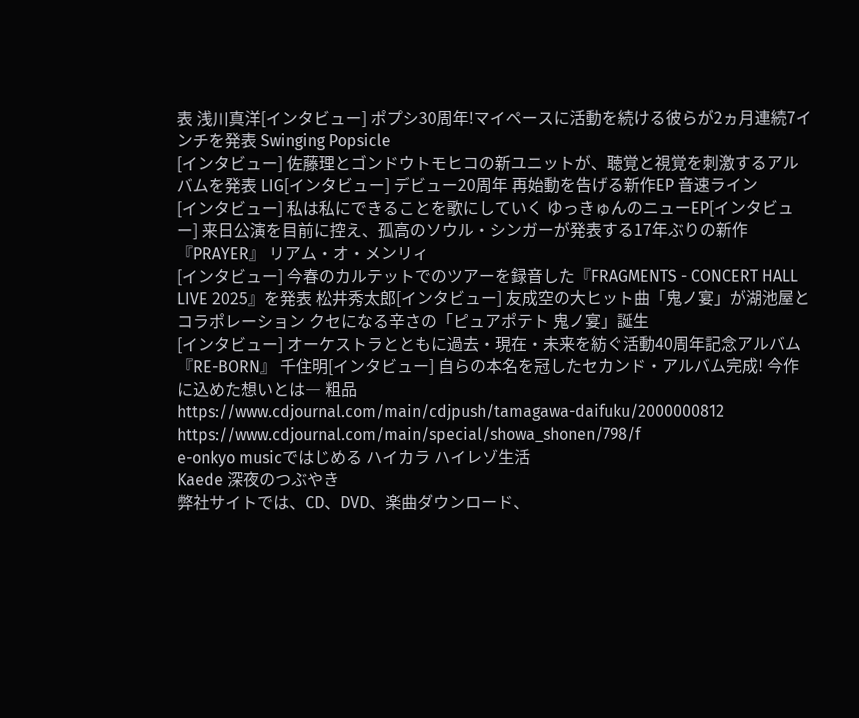表 浅川真洋[インタビュー] ポプシ30周年!マイペースに活動を続ける彼らが2ヵ月連続7インチを発表 Swinging Popsicle
[インタビュー] 佐藤理とゴンドウトモヒコの新ユニットが、聴覚と視覚を刺激するアルバムを発表 LIG[インタビュー] デビュー20周年 再始動を告げる新作EP 音速ライン
[インタビュー] 私は私にできることを歌にしていく ゆっきゅんのニューEP[インタビュー] 来日公演を目前に控え、孤高のソウル・シンガーが発表する17年ぶりの新作『PRAYER』 リアム・オ・メンリィ
[インタビュー] 今春のカルテットでのツアーを録音した『FRAGMENTS - CONCERT HALL LIVE 2025』を発表 松井秀太郎[インタビュー] 友成空の大ヒット曲「鬼ノ宴」が湖池屋とコラポレーション クセになる辛さの「ピュアポテト 鬼ノ宴」誕生
[インタビュー] オーケストラとともに過去・現在・未来を紡ぐ活動40周年記念アルバム『RE-BORN』 千住明[インタビュー] 自らの本名を冠したセカンド・アルバム完成! 今作に込めた想いとは― 粗品
https://www.cdjournal.com/main/cdjpush/tamagawa-daifuku/2000000812
https://www.cdjournal.com/main/special/showa_shonen/798/f
e-onkyo musicではじめる ハイカラ ハイレゾ生活
Kaede 深夜のつぶやき
弊社サイトでは、CD、DVD、楽曲ダウンロード、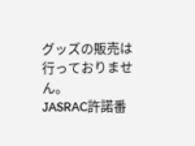グッズの販売は行っておりません。
JASRAC許諾番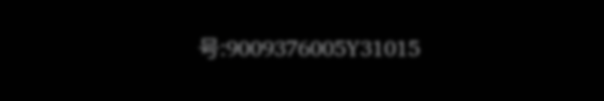号:9009376005Y31015